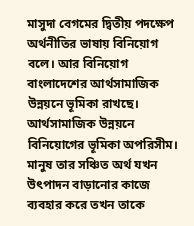মাসুদা বেগমের দ্বিতীয় পদক্ষেপ অর্থনীতির ভাষায় বিনিয়োগ বলে। আর বিনিয়োগ বাংলাদেশের আর্থসামাজিক উন্নয়নে ভূমিকা রাখছে।
আর্থসামাজিক উন্নয়নে বিনিয়োগের ভূমিকা অপরিসীম। মানুষ তার সঞ্চিত অর্থ যখন উৎপাদন বাড়ানোর কাজে ব্যবহার করে তখন তাকে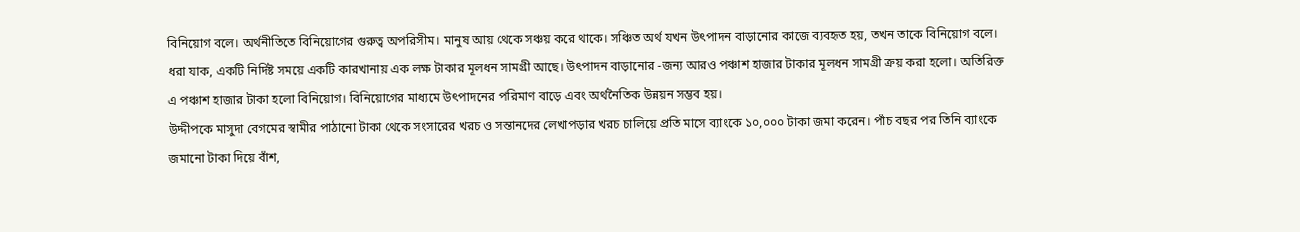বিনিয়োগ বলে। অর্থনীতিতে বিনিয়োগের গুরুত্ব অপরিসীম। মানুষ আয় থেকে সঞ্চয় করে থাকে। সঞ্চিত অর্থ যখন উৎপাদন বাড়ানোর কাজে ব্যবহৃত হয়, তখন তাকে বিনিয়োগ বলে। ধরা যাক, একটি নির্দিষ্ট সময়ে একটি কারখানায় এক লক্ষ টাকার মূলধন সামগ্রী আছে। উৎপাদন বাড়ানোর -জন্য আরও পঞ্চাশ হাজার টাকার মূলধন সামগ্রী ক্রয় করা হলো। অতিরিক্ত এ পঞ্চাশ হাজার টাকা হলো বিনিয়োগ। বিনিয়োগের মাধ্যমে উৎপাদনের পরিমাণ বাড়ে এবং অর্থনৈতিক উন্নয়ন সম্ভব হয়।
উদ্দীপকে মাসুদা বেগমের স্বামীর পাঠানো টাকা থেকে সংসারের খরচ ও সন্তানদের লেখাপড়ার খরচ চালিয়ে প্রতি মাসে ব্যাংকে ১০,০০০ টাকা জমা করেন। পাঁচ বছর পর তিনি ব্যাংকে জমানো টাকা দিয়ে বাঁশ,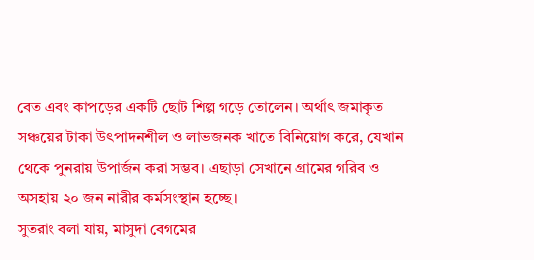বেত এবং কাপড়ের একটি ছোট শিল্প গড়ে তোলেন। অর্থাৎ জমাকৃত সঞ্চয়ের টাকা উৎপাদনশীল ও লাভজনক খাতে বিনিয়োগ করে, যেখান থেকে পুনরায় উপার্জন করা সম্ভব। এছাড়া সেখানে গ্রামের গরিব ও অসহায় ২০ জন নারীর কর্মসংস্থান হচ্ছে।
সুতরাং বলা যায়, মাসুদা বেগমের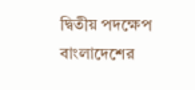দ্বিতীয় পদক্ষেপ বাংলাদেশের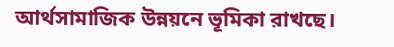আর্থসামাজিক উন্নয়নে ভূমিকা রাখছে।